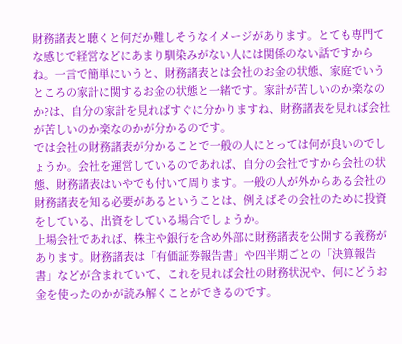財務諸表と聴くと何だか難しそうなイメージがあります。とても専門てな感じで経営などにあまり馴染みがない人には関係のない話ですからね。一言で簡単にいうと、財務諸表とは会社のお金の状態、家庭でいうところの家計に関するお金の状態と一緒です。家計が苦しいのか楽なのか?は、自分の家計を見ればすぐに分かりますね、財務諸表を見れば会社が苦しいのか楽なのかが分かるのです。
では会社の財務諸表が分かることで一般の人にとっては何が良いのでしょうか。会社を運営しているのであれば、自分の会社ですから会社の状態、財務諸表はいやでも付いて周ります。一般の人が外からある会社の財務諸表を知る必要があるということは、例えばその会社のために投資をしている、出資をしている場合でしょうか。
上場会社であれば、株主や銀行を含め外部に財務諸表を公開する義務があります。財務諸表は「有価証券報告書」や四半期ごとの「決算報告書」などが含まれていて、これを見れば会社の財務状況や、何にどうお金を使ったのかが読み解くことができるのです。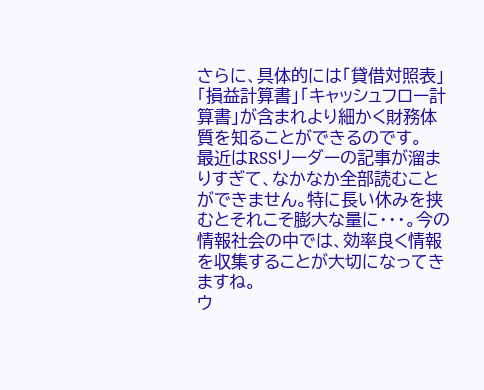さらに、具体的には「貸借対照表」「損益計算書」「キャッシュフロー計算書」が含まれより細かく財務体質を知ることができるのです。
最近はRSSリーダーの記事が溜まりすぎて、なかなか全部読むことができません。特に長い休みを挟むとそれこそ膨大な量に・・・。今の情報社会の中では、効率良く情報を収集することが大切になってきますね。
ウ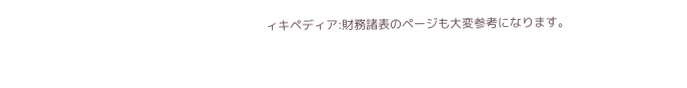ィキペディア:財務諸表のページも大変参考になります。